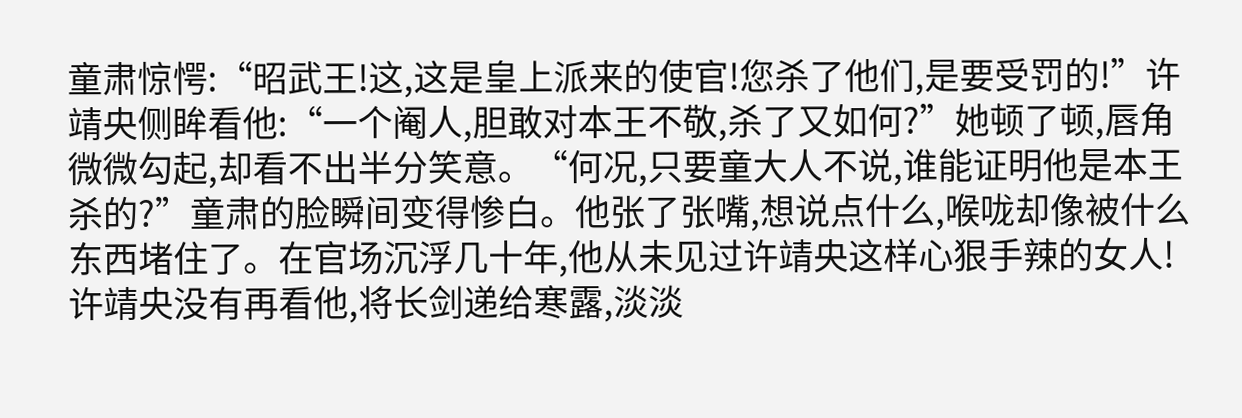童肃惊愕:“昭武王!这,这是皇上派来的使官!您杀了他们,是要受罚的!”许靖央侧眸看他:“一个阉人,胆敢对本王不敬,杀了又如何?”她顿了顿,唇角微微勾起,却看不出半分笑意。“何况,只要童大人不说,谁能证明他是本王杀的?”童肃的脸瞬间变得惨白。他张了张嘴,想说点什么,喉咙却像被什么东西堵住了。在官场沉浮几十年,他从未见过许靖央这样心狠手辣的女人!许靖央没有再看他,将长剑递给寒露,淡淡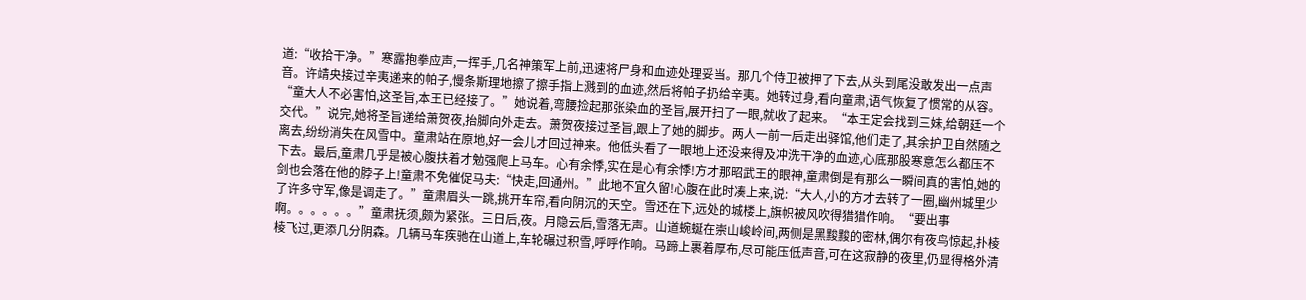道:“收拾干净。”寒露抱拳应声,一挥手,几名神策军上前,迅速将尸身和血迹处理妥当。那几个侍卫被押了下去,从头到尾没敢发出一点声音。许靖央接过辛夷递来的帕子,慢条斯理地擦了擦手指上溅到的血迹,然后将帕子扔给辛夷。她转过身,看向童肃,语气恢复了惯常的从容。“童大人不必害怕,这圣旨,本王已经接了。”她说着,弯腰捡起那张染血的圣旨,展开扫了一眼,就收了起来。“本王定会找到三妹,给朝廷一个交代。”说完,她将圣旨递给萧贺夜,抬脚向外走去。萧贺夜接过圣旨,跟上了她的脚步。两人一前一后走出驿馆,他们走了,其余护卫自然随之离去,纷纷消失在风雪中。童肃站在原地,好一会儿才回过神来。他低头看了一眼地上还没来得及冲洗干净的血迹,心底那股寒意怎么都压不下去。最后,童肃几乎是被心腹扶着才勉强爬上马车。心有余悸,实在是心有余悸!方才那昭武王的眼神,童肃倒是有那么一瞬间真的害怕,她的剑也会落在他的脖子上!童肃不免催促马夫:“快走,回通州。”此地不宜久留!心腹在此时凑上来,说:“大人,小的方才去转了一圈,幽州城里少了许多守军,像是调走了。”童肃眉头一跳,挑开车帘,看向阴沉的天空。雪还在下,远处的城楼上,旗帜被风吹得猎猎作响。“要出事啊。。。。。。”童肃抚须,颇为紧张。三日后,夜。月隐云后,雪落无声。山道蜿蜒在崇山峻岭间,两侧是黑黢黢的密林,偶尔有夜鸟惊起,扑棱棱飞过,更添几分阴森。几辆马车疾驰在山道上,车轮碾过积雪,呼呼作响。马蹄上裹着厚布,尽可能压低声音,可在这寂静的夜里,仍显得格外清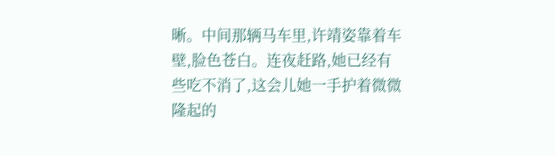晰。中间那辆马车里,许靖姿靠着车壁,脸色苍白。连夜赶路,她已经有些吃不消了,这会儿她一手护着微微隆起的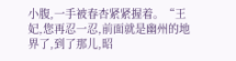小腹,一手被春杏紧紧握着。“王妃,您再忍一忍,前面就是幽州的地界了,到了那儿,昭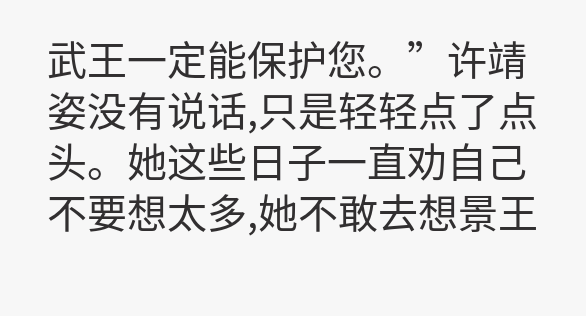武王一定能保护您。”许靖姿没有说话,只是轻轻点了点头。她这些日子一直劝自己不要想太多,她不敢去想景王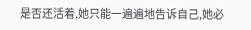是否还活着,她只能一遍遍地告诉自己,她必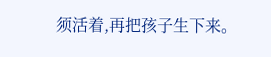须活着,再把孩子生下来。